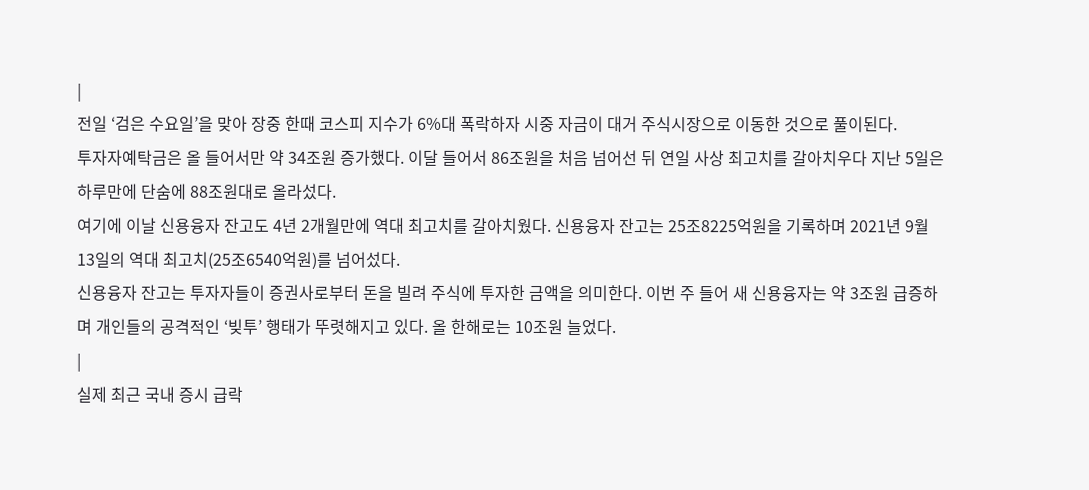|
전일 ‘검은 수요일’을 맞아 장중 한때 코스피 지수가 6%대 폭락하자 시중 자금이 대거 주식시장으로 이동한 것으로 풀이된다.
투자자예탁금은 올 들어서만 약 34조원 증가했다. 이달 들어서 86조원을 처음 넘어선 뒤 연일 사상 최고치를 갈아치우다 지난 5일은 하루만에 단숨에 88조원대로 올라섰다.
여기에 이날 신용융자 잔고도 4년 2개월만에 역대 최고치를 갈아치웠다. 신용융자 잔고는 25조8225억원을 기록하며 2021년 9월 13일의 역대 최고치(25조6540억원)를 넘어섰다.
신용융자 잔고는 투자자들이 증권사로부터 돈을 빌려 주식에 투자한 금액을 의미한다. 이번 주 들어 새 신용융자는 약 3조원 급증하며 개인들의 공격적인 ‘빚투’ 행태가 뚜렷해지고 있다. 올 한해로는 10조원 늘었다.
|
실제 최근 국내 증시 급락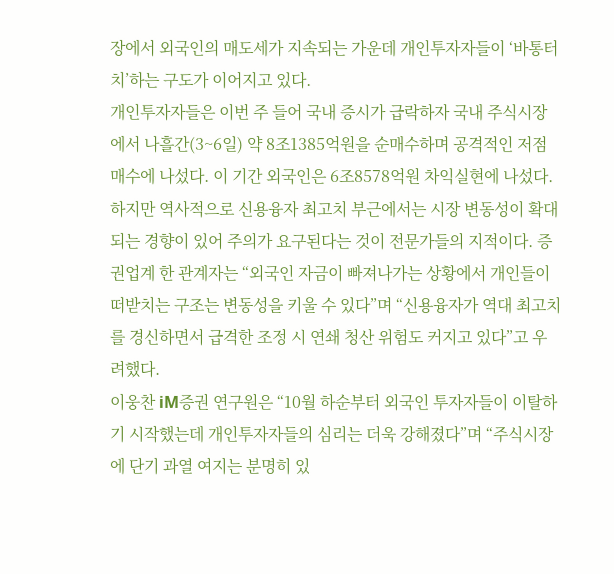장에서 외국인의 매도세가 지속되는 가운데 개인투자자들이 ‘바통터치’하는 구도가 이어지고 있다.
개인투자자들은 이번 주 들어 국내 증시가 급락하자 국내 주식시장에서 나흘간(3~6일) 약 8조1385억원을 순매수하며 공격적인 저점 매수에 나섰다. 이 기간 외국인은 6조8578억원 차익실현에 나섰다.
하지만 역사적으로 신용융자 최고치 부근에서는 시장 변동성이 확대되는 경향이 있어 주의가 요구된다는 것이 전문가들의 지적이다. 증권업계 한 관계자는 “외국인 자금이 빠져나가는 상황에서 개인들이 떠받치는 구조는 변동성을 키울 수 있다”며 “신용융자가 역대 최고치를 경신하면서 급격한 조정 시 연쇄 청산 위험도 커지고 있다”고 우려했다.
이웅찬 iM증권 연구원은 “10월 하순부터 외국인 투자자들이 이탈하기 시작했는데 개인투자자들의 심리는 더욱 강해졌다”며 “주식시장에 단기 과열 여지는 분명히 있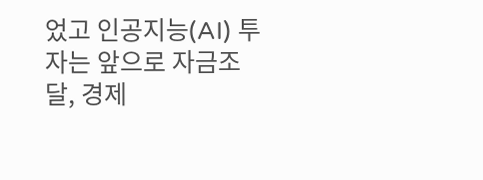었고 인공지능(AI) 투자는 앞으로 자금조달, 경제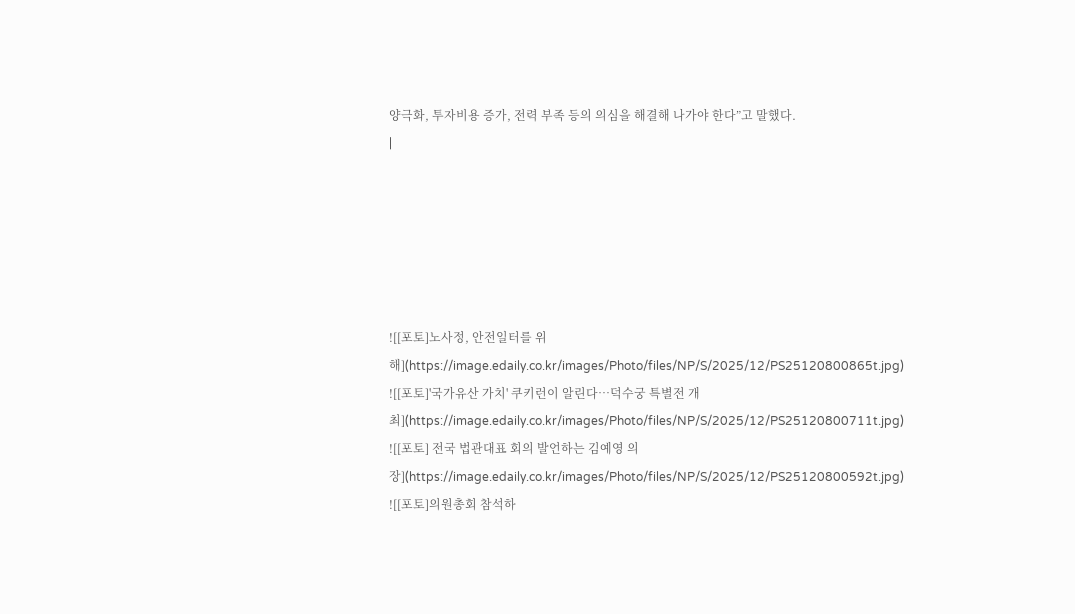양극화, 투자비용 증가, 전력 부족 등의 의심을 해결해 나가야 한다”고 말했다.
|






![[포토]노사정, 안전일터를 위해](https://image.edaily.co.kr/images/Photo/files/NP/S/2025/12/PS25120800865t.jpg)
![[포토]'국가유산 가치' 쿠키런이 알린다…덕수궁 특별전 개최](https://image.edaily.co.kr/images/Photo/files/NP/S/2025/12/PS25120800711t.jpg)
![[포토] 전국 법관대표 회의 발언하는 김예영 의장](https://image.edaily.co.kr/images/Photo/files/NP/S/2025/12/PS25120800592t.jpg)
![[포토]의원총회 참석하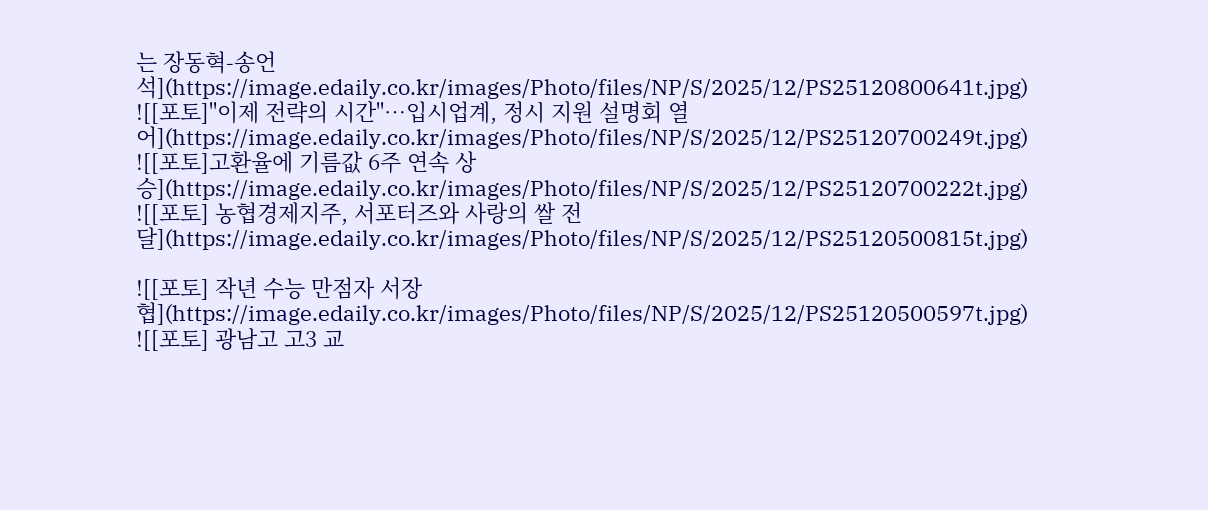는 장동혁-송언석](https://image.edaily.co.kr/images/Photo/files/NP/S/2025/12/PS25120800641t.jpg)
![[포토]"이제 전략의 시간"…입시업계, 정시 지원 설명회 열어](https://image.edaily.co.kr/images/Photo/files/NP/S/2025/12/PS25120700249t.jpg)
![[포토]고환율에 기름값 6주 연속 상승](https://image.edaily.co.kr/images/Photo/files/NP/S/2025/12/PS25120700222t.jpg)
![[포토] 농협경제지주, 서포터즈와 사랑의 쌀 전달](https://image.edaily.co.kr/images/Photo/files/NP/S/2025/12/PS25120500815t.jpg)

![[포토] 작년 수능 만점자 서장협](https://image.edaily.co.kr/images/Photo/files/NP/S/2025/12/PS25120500597t.jpg)
![[포토] 광남고 고3 교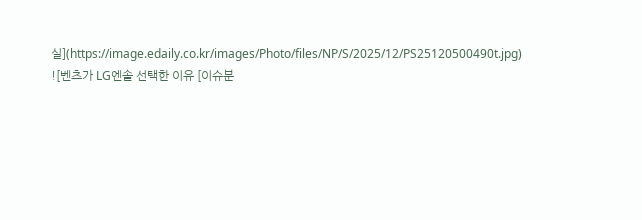실](https://image.edaily.co.kr/images/Photo/files/NP/S/2025/12/PS25120500490t.jpg)
![벤츠가 LG엔솔 선택한 이유 [이슈분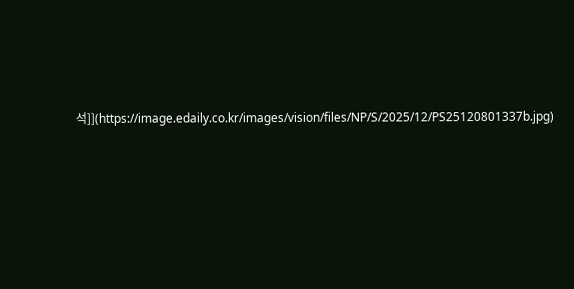석]](https://image.edaily.co.kr/images/vision/files/NP/S/2025/12/PS25120801337b.jpg)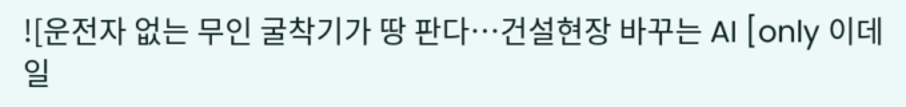![운전자 없는 무인 굴착기가 땅 판다…건설현장 바꾸는 AI [only 이데일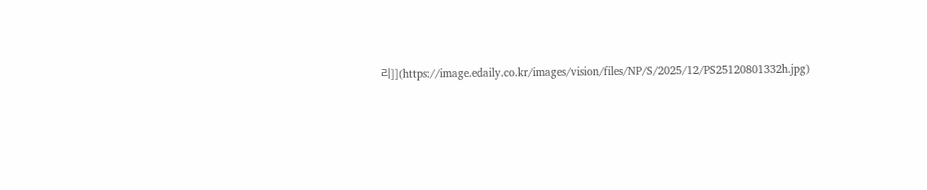리]](https://image.edaily.co.kr/images/vision/files/NP/S/2025/12/PS25120801332h.jpg)